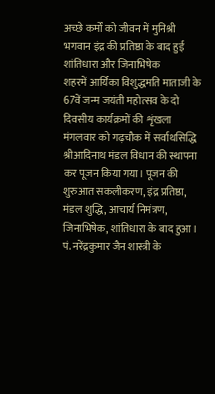अच्छे कर्मों को जीवन में मुनिश्री
भगवान इंद्र की प्रतिष्ठा के बाद हुई शांतिधारा और जिनाभिषेक
शहरमें आर्यिका विशुद्धमति माताजी के 67वें जन्म जयंती महोत्सव के दो दिवसीय कार्यक्रमों की शृंखला मंगलवार को गढ़चौक में सर्वाथसिद्धि श्रीआदिनाथ मंडल विधान की स्थापना कर पूजन किया गया। पूजन की शुरुआत सकलीकरण, इंद्र प्रतिष्ठा, मंडल शुद्धि, आचार्य निमंत्रण, जिनाभिषेक, शांतिधारा के बाद हुआ। पं. नरेंद्रकुमार जैन शास्त्री के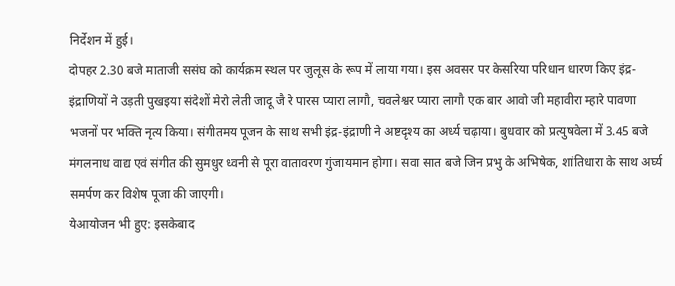निर्देशन में हुई।
दोपहर 2.30 बजे माताजी ससंघ को कार्यक्रम स्थल पर जुलूस के रूप में लाया गया। इस अवसर पर केसरिया परिधान धारण किए इंद्र-इंद्राणियों ने उड़ती पुखइया संदेशों मेरो लेती जादू जै रे पारस प्यारा लागौ, चवलेश्वर प्यारा लागौ एक बार आवो जी महावीरा म्हारे पावणा भजनों पर भक्ति नृत्य किया। संगीतमय पूजन के साथ सभी इंद्र-इंद्राणी ने अष्टदृश्य का अर्ध्य चढ़ाया। बुधवार को प्रत्युषवेला में 3.45 बजे मंगलनाध वाद्य एवं संगीत की सुमधुर ध्वनी से पूरा वातावरण गुंजायमान होगा। सवा सात बजे जिन प्रभु के अभिषेक, शांतिधारा के साथ अर्घ्य समर्पण कर विशेष पूजा की जाएगी।
येआयोजन भी हुए: इसकेबाद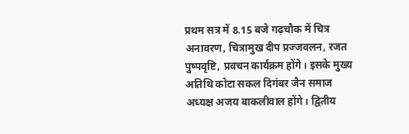प्रथम सत्र में 8.15 बजे गढ़चौक में चित्र अनावरण, चित्रामुख दीप प्रज्जवलन, रजत पुष्पवृष्टि, प्रवचन कार्यक्रम होंगे। इसके मुख्य अतिथि कोटा सकल दिगंबर जैन समाज अध्यक्ष अजय बाकलीवाल होंगे। द्वितीय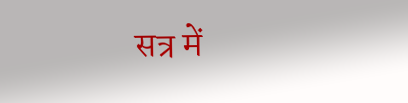सत्र में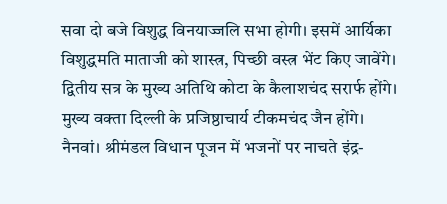सवा दो बजे विशुद्ध विनयाज्जलि सभा होगी। इसमें आर्यिका विशुद्धमति माताजी को शास्त्र, पिच्छी वस्त्र भेंट किए जावेंगे। द्वितीय सत्र के मुख्य अतिथि कोटा के कैलाशचंद सरार्फ होंगे। मुख्य वक्ता दिल्ली के प्रजिष्ठाचार्य टीकमचंद जैन होंगे।
नैनवां। श्रीमंडल विधान पूजन में भजनों पर नाचते इंद्र-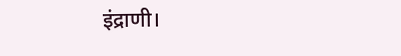इंद्राणी।